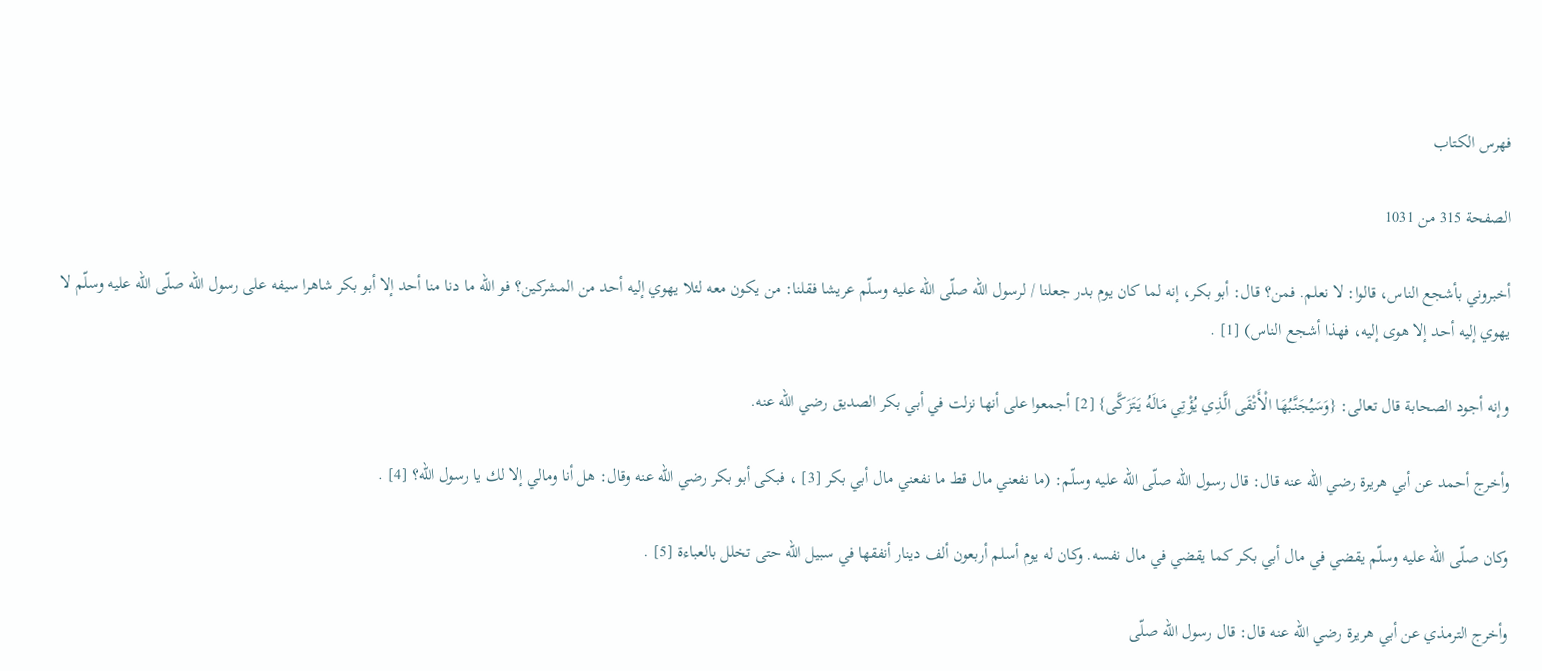فهرس الكتاب

الصفحة 315 من 1031

أخبروني بأشجع الناس، قالوا: لا نعلم. فمن؟ قال: أبو بكر، إنه لما كان يوم بدر جعلنا / لرسول الله صلّى الله عليه وسلّم عريشا فقلنا: من يكون معه لئلا يهوي إليه أحد من المشركين؟ فو الله ما دنا منا أحد إلا أبو بكر شاهرا سيفه على رسول الله صلّى الله عليه وسلّم لا يهوي إليه أحد إلا هوى إليه، فهذا أشجع الناس) [1] .

وإنه أجود الصحابة قال تعالى: {وَسَيُجَنَّبُهَا الْأَتْقَى الَّذِي يُؤْتِي مَالَهُ يَتَزَكَّى} [2] أجمعوا على أنها نزلت في أبي بكر الصديق رضي الله عنه.

وأخرج أحمد عن أبي هريرة رضي الله عنه قال: قال رسول الله صلّى الله عليه وسلّم: (ما نفعني مال قط ما نفعني مال أبي بكر [3] ، فبكى أبو بكر رضي الله عنه وقال: هل أنا ومالي إلا لك يا رسول الله؟ [4] .

وكان صلّى الله عليه وسلّم يقضي في مال أبي بكر كما يقضي في مال نفسه. وكان له يوم أسلم أربعون ألف دينار أنفقها في سبيل الله حتى تخلل بالعباءة [5] .

وأخرج الترمذي عن أبي هريرة رضي الله عنه قال: قال رسول الله صلّى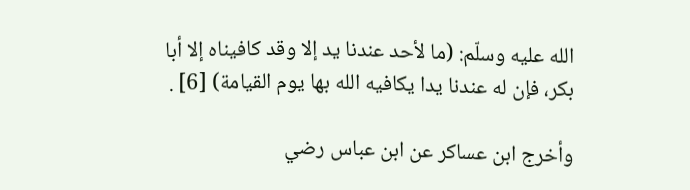الله عليه وسلّم: (ما لأحد عندنا يد إلا وقد كافيناه إلا أبا بكر، فإن له عندنا يدا يكافيه الله بها يوم القيامة) [6] .

وأخرج ابن عساكر عن ابن عباس رضي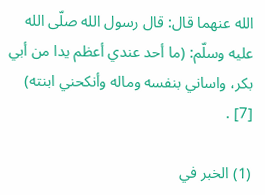الله عنهما قال: قال رسول الله صلّى الله عليه وسلّم: (ما أحد عندي أعظم يدا من أبي بكر، واساني بنفسه وماله وأنكحني ابنته) [7] .

(1) الخبر في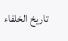تاريخ الخلفاء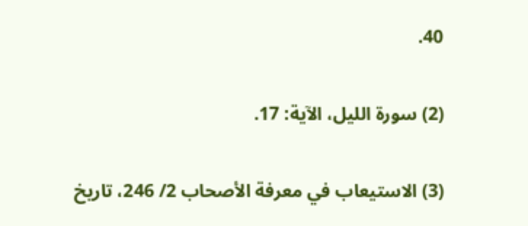40.

(2) سورة الليل، الآية: 17.

(3) الاستيعاب في معرفة الأصحاب 2/ 246، تاريخ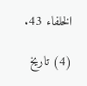الخلفاء 43.

(4) تاريخ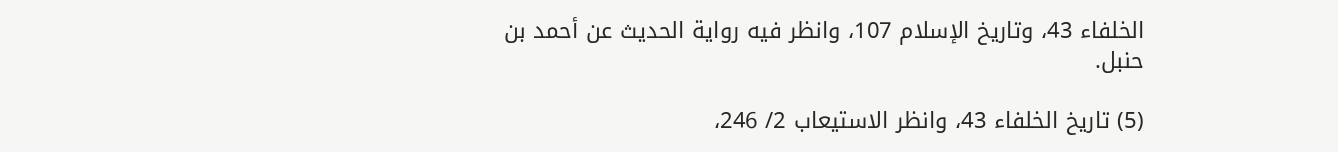الخلفاء 43، وتاريخ الإسلام 107، وانظر فيه رواية الحديث عن أحمد بن حنبل.

(5) تاريخ الخلفاء 43، وانظر الاستيعاب 2/ 246،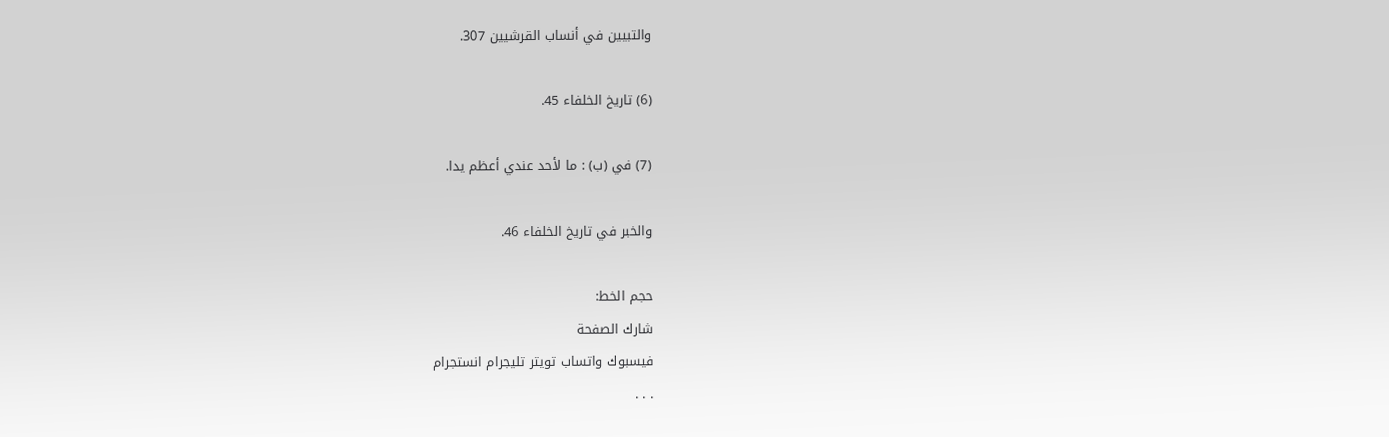والتبيين في أنساب القرشيين 307.

(6) تاريخ الخلفاء 45.

(7) في (ب) : ما لأحد عندي أعظم يدا.

والخبر في تاريخ الخلفاء 46.

حجم الخط:
شارك الصفحة
فيسبوك واتساب تويتر تليجرام انستجرام
. . .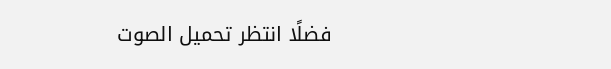فضلًا انتظر تحميل الصوت